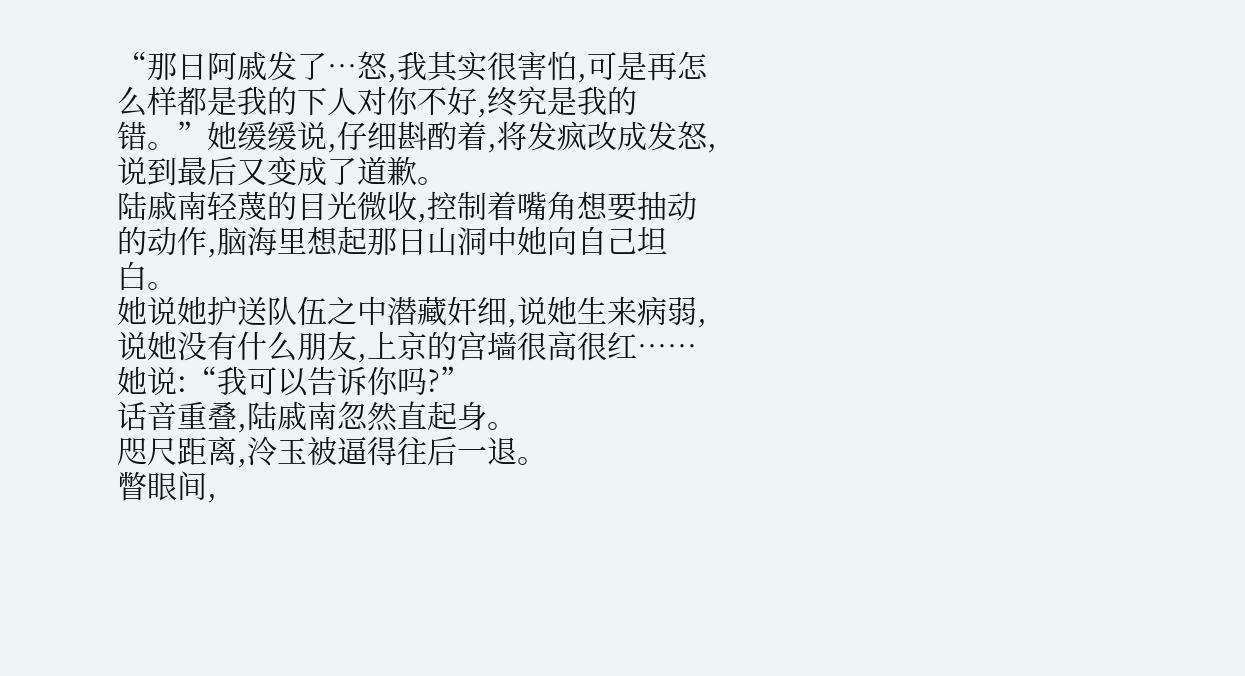“那日阿戚发了…怒,我其实很害怕,可是再怎么样都是我的下人对你不好,终究是我的错。”她缓缓说,仔细斟酌着,将发疯改成发怒,说到最后又变成了道歉。
陆戚南轻蔑的目光微收,控制着嘴角想要抽动的动作,脑海里想起那日山洞中她向自己坦白。
她说她护送队伍之中潜藏奸细,说她生来病弱,说她没有什么朋友,上京的宫墙很高很红……
她说:“我可以告诉你吗?”
话音重叠,陆戚南忽然直起身。
咫尺距离,泠玉被逼得往后一退。
瞥眼间,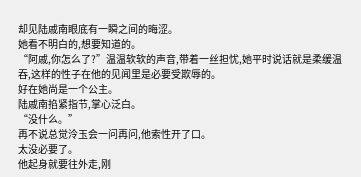却见陆戚南眼底有一瞬之间的晦涩。
她看不明白的,想要知道的。
“阿戚,你怎么了?”温温软软的声音,带着一丝担忧,她平时说话就是柔缓温吞,这样的性子在他的见闻里是必要受欺辱的。
好在她尚是一个公主。
陆戚南掐紧指节,掌心泛白。
“没什么。”
再不说总觉泠玉会一问再问,他索性开了口。
太没必要了。
他起身就要往外走,刚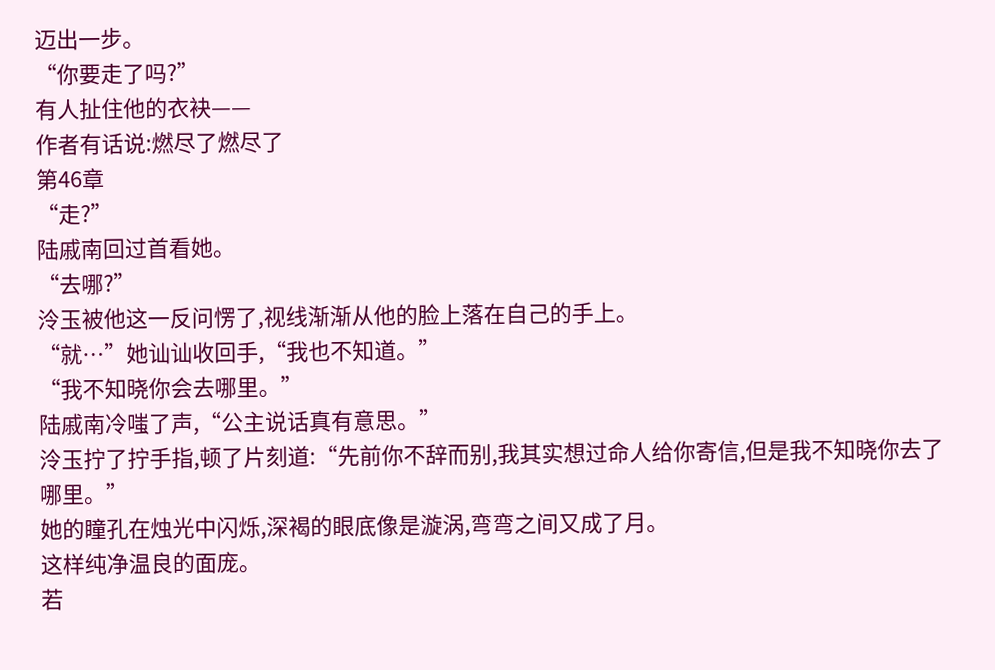迈出一步。
“你要走了吗?”
有人扯住他的衣袂——
作者有话说:燃尽了燃尽了
第46章
“走?”
陆戚南回过首看她。
“去哪?”
泠玉被他这一反问愣了,视线渐渐从他的脸上落在自己的手上。
“就…”她讪讪收回手,“我也不知道。”
“我不知晓你会去哪里。”
陆戚南冷嗤了声,“公主说话真有意思。”
泠玉拧了拧手指,顿了片刻道:“先前你不辞而别,我其实想过命人给你寄信,但是我不知晓你去了哪里。”
她的瞳孔在烛光中闪烁,深褐的眼底像是漩涡,弯弯之间又成了月。
这样纯净温良的面庞。
若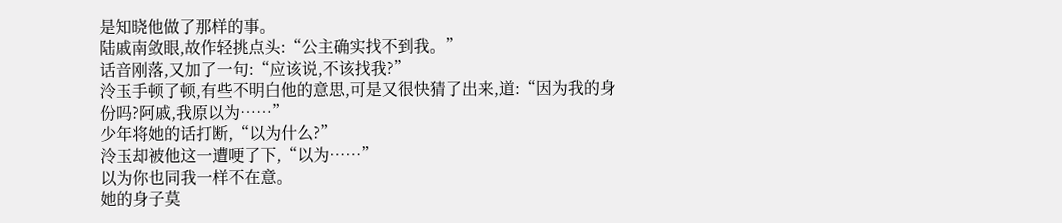是知晓他做了那样的事。
陆戚南敛眼,故作轻挑点头:“公主确实找不到我。”
话音刚落,又加了一句:“应该说,不该找我?”
泠玉手顿了顿,有些不明白他的意思,可是又很快猜了出来,道:“因为我的身份吗?阿戚,我原以为……”
少年将她的话打断,“以为什么?”
泠玉却被他这一遭哽了下,“以为……”
以为你也同我一样不在意。
她的身子莫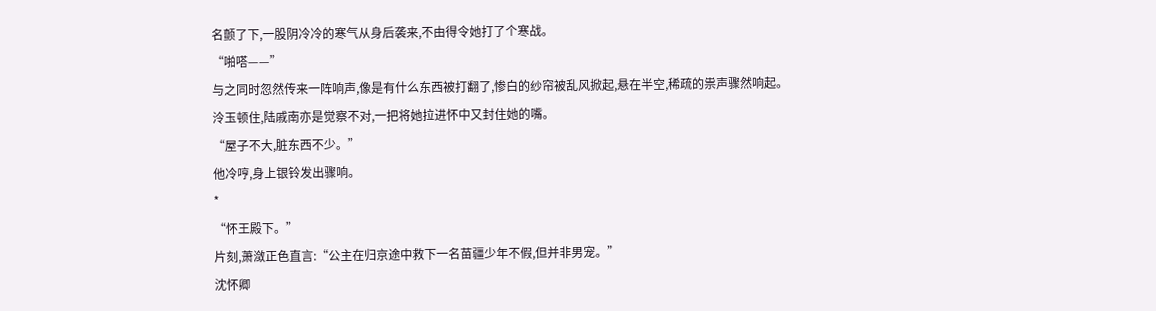名颤了下,一股阴冷冷的寒气从身后袭来,不由得令她打了个寒战。
“啪嗒——”
与之同时忽然传来一阵响声,像是有什么东西被打翻了,惨白的纱帘被乱风掀起,悬在半空,稀疏的祟声骤然响起。
泠玉顿住,陆戚南亦是觉察不对,一把将她拉进怀中又封住她的嘴。
“屋子不大,脏东西不少。”
他冷哼,身上银铃发出骤响。
*
“怀王殿下。”
片刻,萧潋正色直言:“公主在归京途中救下一名苗疆少年不假,但并非男宠。”
沈怀卿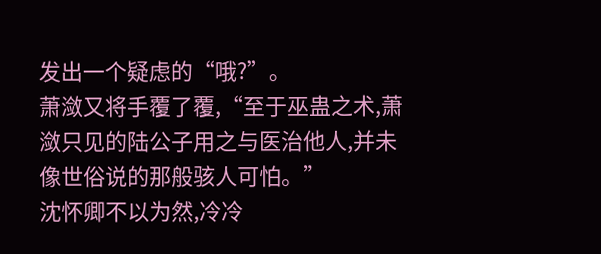发出一个疑虑的“哦?”。
萧潋又将手覆了覆,“至于巫蛊之术,萧潋只见的陆公子用之与医治他人,并未像世俗说的那般骇人可怕。”
沈怀卿不以为然,冷冷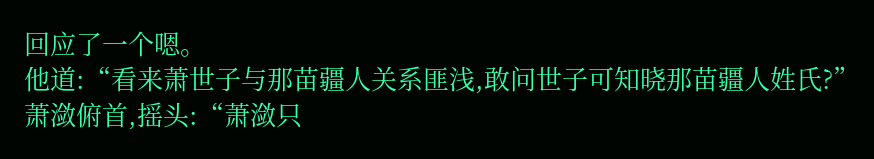回应了一个嗯。
他道:“看来萧世子与那苗疆人关系匪浅,敢问世子可知晓那苗疆人姓氏?”
萧潋俯首,摇头:“萧潋只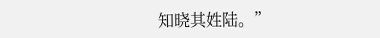知晓其姓陆。”